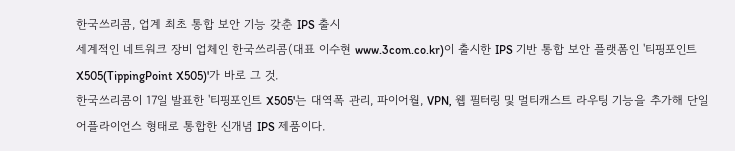한국쓰리콤, 업계 최초 통합 보안 기능 갖춘 IPS 출시
세계적인 네트워크 장비 업체인 한국쓰리콤(대표 이수현 www.3com.co.kr)이 출시한 IPS 기반 통합 보안 플랫폼인 '티핑포인트 X505(TippingPoint X505)'가 바로 그 것.
한국쓰리콤이 17일 발표한 '티핑포인트 X505'는 대역폭 관리, 파이어월, VPN, 웹 필터링 및 멀티캐스트 라우팅 기능을 추가해 단일 어플라이언스 형태로 통합한 신개념 IPS 제품이다.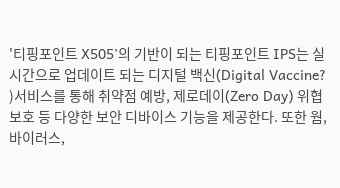'티핑포인트 X505'의 기반이 되는 티핑포인트 IPS는 실시간으로 업데이트 되는 디지털 백신(Digital Vaccine? )서비스를 통해 취약점 예방, 제로데이(Zero Day) 위협 보호 등 다양한 보안 디바이스 기능을 제공한다. 또한 웜, 바이러스,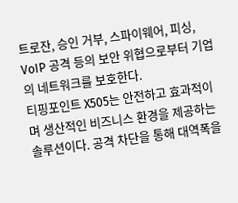트로잔, 승인 거부, 스파이웨어, 피싱, VoIP 공격 등의 보안 위협으로부터 기업의 네트워크를 보호한다.
티핑포인트 X505는 안전하고 효과적이며 생산적인 비즈니스 환경을 제공하는 솔루션이다. 공격 차단을 통해 대역폭을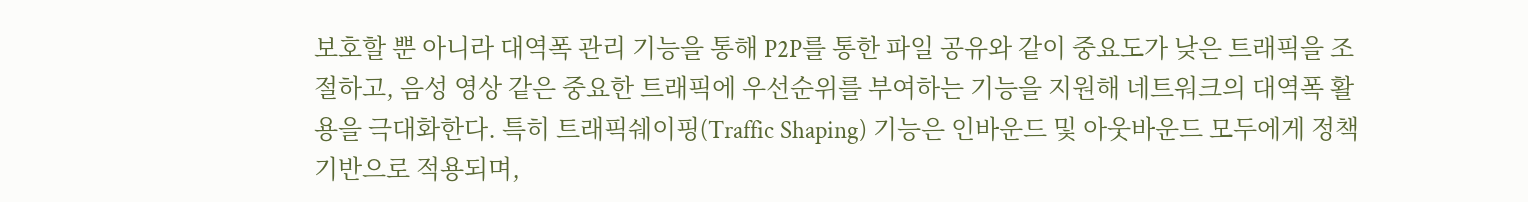보호할 뿐 아니라 대역폭 관리 기능을 통해 P2P를 통한 파일 공유와 같이 중요도가 낮은 트래픽을 조절하고, 음성 영상 같은 중요한 트래픽에 우선순위를 부여하는 기능을 지원해 네트워크의 대역폭 활용을 극대화한다. 특히 트래픽쉐이핑(Traffic Shaping) 기능은 인바운드 및 아웃바운드 모두에게 정책기반으로 적용되며,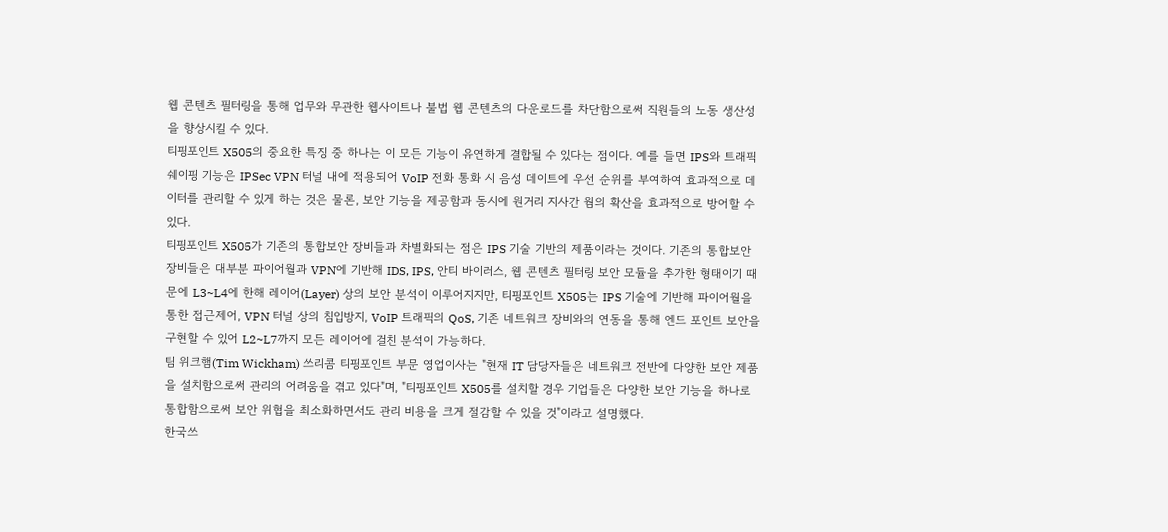웹 콘텐츠 필터링을 통해 업무와 무관한 웹사이트나 불법 웹 콘텐츠의 다운로드를 차단함으로써 직원들의 노동 생산성을 향상시킬 수 있다.
티핑포인트 X505의 중요한 특징 중 하나는 이 모든 기능이 유연하게 결합될 수 있다는 점이다. 예를 들면 IPS와 트래픽쉐이핑 기능은 IPSec VPN 터널 내에 적용되어 VoIP 전화 통화 시 음성 데이트에 우선 순위를 부여하여 효과적으로 데이터를 관리할 수 있게 하는 것은 물론, 보안 기능을 제공함과 동시에 원거리 지사간 웜의 확산을 효과적으로 방어할 수 있다.
티핑포인트 X505가 기존의 통합보안 장비들과 차별화되는 점은 IPS 기술 기반의 제품이라는 것이다. 기존의 통합보안 장비들은 대부분 파이어월과 VPN에 기반해 IDS, IPS, 안티 바이러스, 웹 콘텐츠 필터링 보안 모듈을 추가한 형태이기 때문에 L3~L4에 한해 레이어(Layer) 상의 보안 분석이 이루어지지만, 티핑포인트 X505는 IPS 기술에 기반해 파이어월을 통한 접근제어, VPN 터널 상의 침입방지, VoIP 트래픽의 QoS, 기존 네트워크 장비와의 연동을 통해 엔드 포인트 보안을 구현할 수 있어 L2~L7까지 모든 레이어에 걸친 분석이 가능하다.
팀 위크햄(Tim Wickham) 쓰리콤 티핑포인트 부문 영업이사는 "현재 IT 담당자들은 네트워크 전반에 다양한 보안 제품을 설치함으로써 관리의 어려움을 겪고 있다"며, "티핑포인트 X505를 설치할 경우 기업들은 다양한 보안 기능을 하나로 통합함으로써 보안 위협을 최소화하면서도 관리 비용을 크게 절감할 수 있을 것"이라고 설명했다.
한국쓰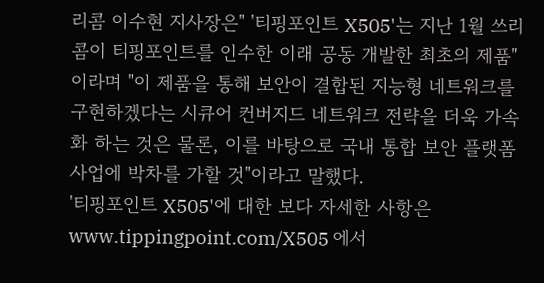리콤 이수현 지사장은" '티핑포인트 X505'는 지난 1월 쓰리콤이 티핑포인트를 인수한 이래 공동 개발한 최초의 제품"이라며 "이 제품을 통해 보안이 결합된 지능형 네트워크를 구현하겠다는 시큐어 컨버지드 네트워크 전략을 더욱 가속화 하는 것은 물론, 이를 바탕으로 국내 통합 보안 플랫폼 사업에 박차를 가할 것"이라고 말했다.
'티핑포인트 X505'에 대한 보다 자세한 사항은 www.tippingpoint.com/X505 에서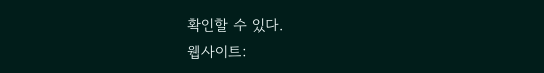확인할 수 있다.
웹사이트: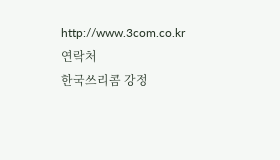http://www.3com.co.kr
연락처
한국쓰리콤 강정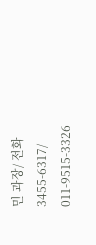민 과장/ 전화 3455-6317/ 011-9515-3326